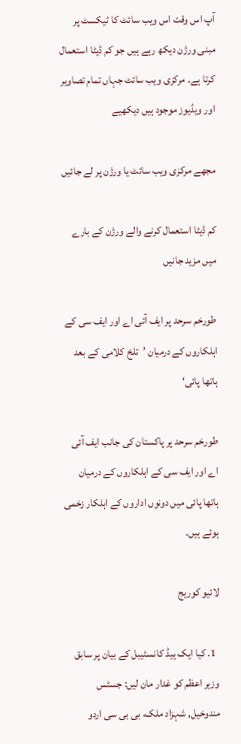آپ اس وقت اس ویب سائٹ کا ٹیکسٹ پر مبنی ورژن دیکھ رہے ہیں جو کم ڈیٹا استعمال کرتا ہے۔ مرکزی ویب سائٹ جہاں تمام تصاویر اور ویڈیوز موجود ہیں دیکھیے

مجھے مرکزی ویب سائٹ یا ورژن پر لے جائیں

کم ڈیٹا استعمال کرنے والے ورژن کے بارے میں مزید جانیں

طورخم سرحد پر ایف آئی اے اور ایف سی کے اہلکاروں کے درمیان ’تلخ کلامی کے بعد ہاتھا پائی‘

طورخم سرحد پر پاکستان کی جانب ایف آئی اے اور ایف سی کے اہلکاروں کے درمیان ہاتھا پائی میں دونوں اداروں کے اہلکار زخمی ہوئے ہیں۔

لائیو کوریج

  1. کیا ایک ہیڈ کانسٹیبل کے بیان پر سابق وزیر اعظم کو غدار مان لیں: جسٹس مندوخیل, شہزاد ملک، بی بی سی اردو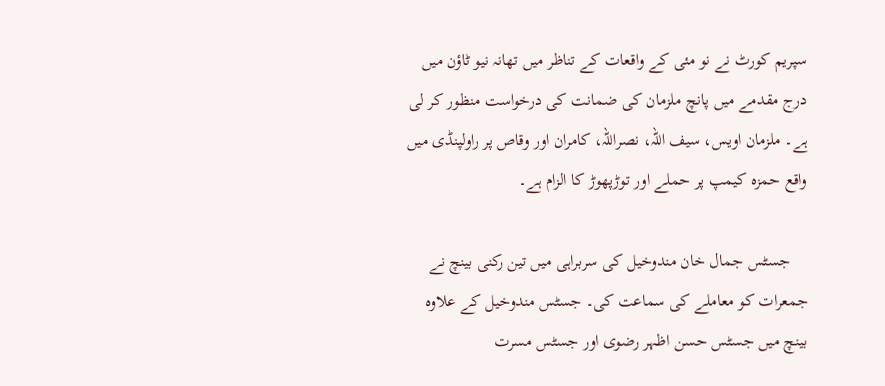سپریم کورٹ نے نو مئی کے واقعات کے تناظر میں تھانہ نیو ٹاؤن میں درج مقدمے میں پانچ ملزمان کی ضمانت کی درخواست منظور کر لی ہے۔ ملزمان اویس، سیف اللہ، نصراللہ، کامران اور وقاص پر راولپنڈی میں واقع حمزہ کیمپ پر حملے اور توڑپھوڑ کا الزام ہے۔

    جسٹس جمال خان مندوخیل کی سربراہی میں تین رکنی بینچ نے جمعرات کو معاملے کی سماعت کی۔ جسٹس مندوخیل کے علاوہ بینچ میں جسٹس حسن اظہر رضوی اور جسٹس مسرت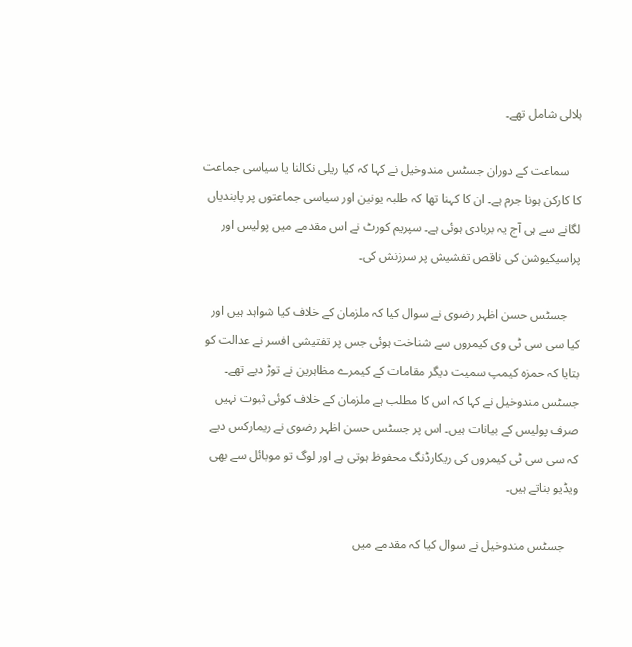ہلالی شامل تھے۔

    سماعت کے دوران جسٹس مندوخیل نے کہا کہ کیا ریلی نکالنا یا سیاسی جماعت کا کارکن ہونا جرم ہے۔ ان کا کہنا تھا کہ طلبہ یونین اور سیاسی جماعتوں پر پابندیاں لگانے سے ہی آج یہ بربادی ہوئی ہے۔ سپریم کورٹ نے اس مقدمے میں پولیس اور پراسیکیوشن کی ناقص تفشیش پر سرزنش کی۔

    جسٹس حسن اظہر رضوی نے سوال کیا کہ ملزمان کے خلاف کیا شواہد ہیں اور کیا سی سی ٹی وی کیمروں سے شناخت ہوئی جس پر تفتیشی افسر نے عدالت کو بتایا کہ حمزہ کیمپ سمیت دیگر مقامات کے کیمرے مظاہرین نے توڑ دیے تھے۔ جسٹس مندوخیل نے کہا کہ اس کا مطلب ہے ملزمان کے خلاف کوئی ثبوت نہیں صرف پولیس کے بیانات ہیں۔ اس پر جسٹس حسن اظہر رضوی نے ریمارکس دیے کہ سی سی ٹی کیمروں کی ریکارڈنگ محفوظ ہوتی ہے اور لوگ تو موبائل سے بھی ویڈیو بناتے ہیں۔

    جسٹس مندوخیل نے سوال کیا کہ مقدمے میں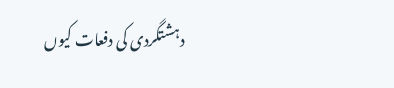دہشتگردی کی دفعات کیوں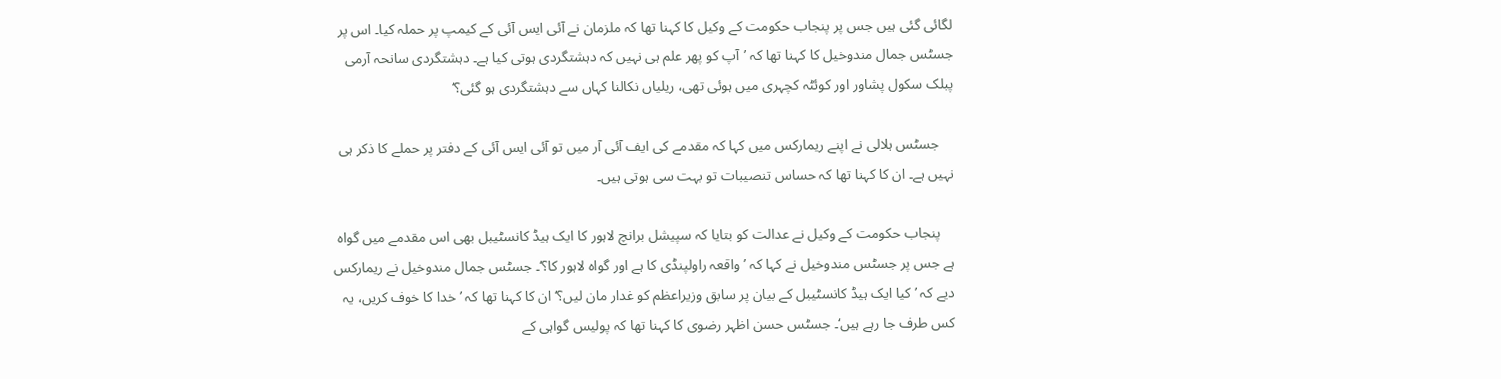لگائی گئی ہیں جس پر پنجاب حکومت کے وکیل کا کہنا تھا کہ ملزمان نے آئی ایس آئی کے کیمپ پر حملہ کیا۔ اس پر جسٹس جمال مندوخیل کا کہنا تھا کہ ’آپ کو پھر علم ہی نہیں کہ دہشتگردی ہوتی کیا ہے۔ دہشتگردی سانحہ آرمی پبلک سکول پشاور اور کوئٹہ کچہری میں ہوئی تھی، ریلیاں نکالنا کہاں سے دہشتگردی ہو گئی؟‘

    جسٹس ہلالی نے اپنے ریمارکس میں کہا کہ مقدمے کی ایف آئی آر میں تو آئی ایس آئی کے دفتر پر حملے کا ذکر ہی نہیں ہے۔ ان کا کہنا تھا کہ حساس تنصیبات تو بہت سی ہوتی ہیں۔

    پنجاب حکومت کے وکیل نے عدالت کو بتایا کہ سپیشل برانچ لاہور کا ایک ہیڈ کانسٹیبل بھی اس مقدمے میں گواہ ہے جس پر جسٹس مندوخیل نے کہا کہ ’واقعہ راولپنڈی کا ہے اور گواہ لاہور کا؟‘۔ جسٹس جمال مندوخیل نے ریمارکس دیے کہ ’کیا ایک ہیڈ کانسٹیبل کے بیان پر سابق وزیراعظم کو غدار مان لیں؟‘ان کا کہنا تھا کہ ’خدا کا خوف کریں، یہ کس طرف جا رہے ہیں‘۔ جسٹس حسن اظہر رضوی کا کہنا تھا کہ پولیس گواہی کے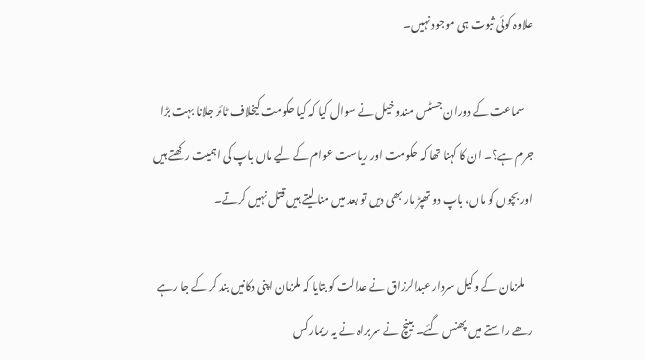علاوہ کوئی ثبوت ہی موجود نہیں۔

    سماعت کے دوران جسٹس مندوخیل نے سوال کیا کہ کیا حکومت کیخلاف ٹائر جلانا بہت بڑا جرم ہے؟۔ ان کا کہنا تھا کہ حکومت اور ریاست عوام کے لیے ماں باپ کی اہمیت رکھتے ہیں اور بچوں کو ماں، باپ دو تھپڑ مار بھی دیں تو بعد میں منا لیتے ہیں قتل نہیں کرتے۔

    ملزمان کے وکیل سردار عبدالرزاق نے عدالت کو بتایا کہ ملزمان اپنی دکانیں بند کر کے جا رہے رھے راستے میں پھنس گئے۔ بینچ نے سربراہ نے یہ ریمارکس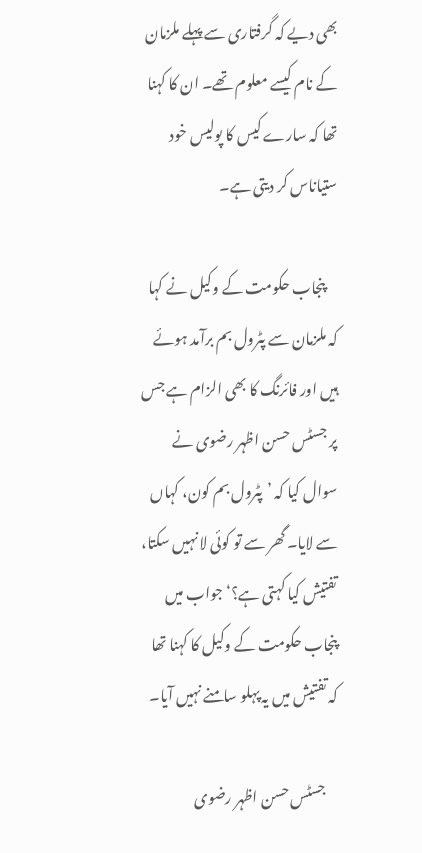بھی دیے کہ گرفتاری سے پہلے ملزمان کے نام کیسے معلوم تھے۔ ان کا کہنا تھا کہ سارے کیس کا پولیس خود ستیاناس کر دیتی ہے۔

    پنجاب حکومت کے وکیل نے کہا کہ ملزمان سے پٹرول بم برآمد ہوئے ہیں اور فائرنگ کا بھی الزام ہے جس پر جسٹس حسن اظہر رضوی نے سوال کیا کہ ’پٹرول بم کون، کہاں سے لایا۔ گھر سے تو کوئی لا نہیں سکتا، تفتیش کیا کہتی ہے؟‘ جواب میں پنجاب حکومت کے وکیل کا کہنا تھا کہ تفتیش میں یہ پہلو سامنے نہیں آیا۔

    جسٹس حسن اظہر رضوی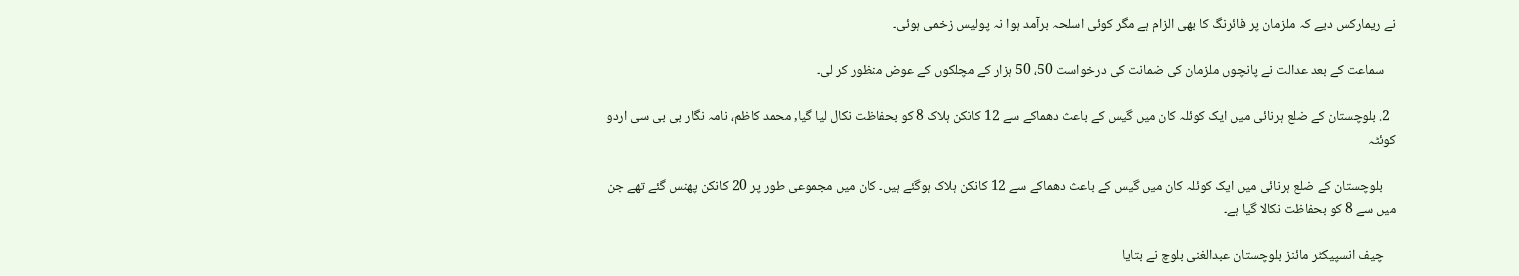نے ریمارکس دیے کہ ملزمان پر فائرنگ کا بھی الزام ہے مگر کوئی اسلحہ برآمد ہوا نہ پولیس زخمی ہوئی۔

    سماعت کے بعد عدالت نے پانچوں ملزمان کی ضمانت کی درخواست 50، 50 ہزار کے مچلکوں کے عوض منظور کر لی۔

  2. بلوچستان کے ضلع ہرنائی میں ایک کوئلہ کان میں گیس کے باعث دھماکے سے 12 کانکن ہلاک 8 کو بحفاظت نکال لیا گیا, محمد کاظم، نامہ نگار بی بی سی اردو کوئٹہ

    بلوچستان کے ضلع ہرنائی میں ایک کوئلہ کان میں گیس کے باعث دھماکے سے 12 کانکن ہلاک ہوگئے ہیں۔ کان میں مجموعی طور پر 20 کانکن پھنس گئے تھے جن میں سے 8 کو بحفاظت نکالا گیا ہے۔

    چیف انسپیکٹر مائنز بلوچستان عبدالغنی بلوچ نے بتایا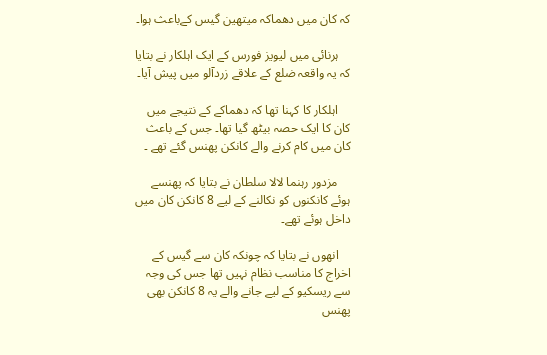کہ کان میں دھماکہ میتھین گیس کےباعث ہوا۔

    ہرنائی میں لیویز فورس کے ایک اہلکار نے بتایا کہ یہ واقعہ ضلع کے علاقے زردآلو میں پیش آیا۔

    اہلکار کا کہنا تھا کہ دھماکے کے نتیجے میں کان کا ایک حصہ بیٹھ گیا تھا۔ جس کے باعث کان میں کام کرنے والے کانکن پھنس گئے تھے ۔

    مزدور رہنما لالا سلطان نے بتایا کہ پھنسے ہوئے کانکنوں کو نکالنے کے لیے 8 کانکن کان میں داخل ہوئے تھے۔

    انھوں نے بتایا کہ چونکہ کان سے گیس کے اخراج کا مناسب نظام نہیں تھا جس کی وجہ سے ریسکیو کے لیے جانے والے یہ 8 کانکن بھی پھنس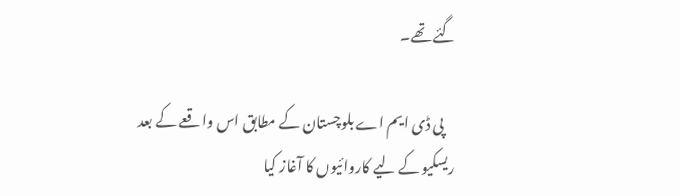گئے تھے۔

    پی ڈی ایم اے بلوچستان کے مطابق اس واقعے کے بعد ریسکیو کے لیے کاروائیوں کا آغاز کیا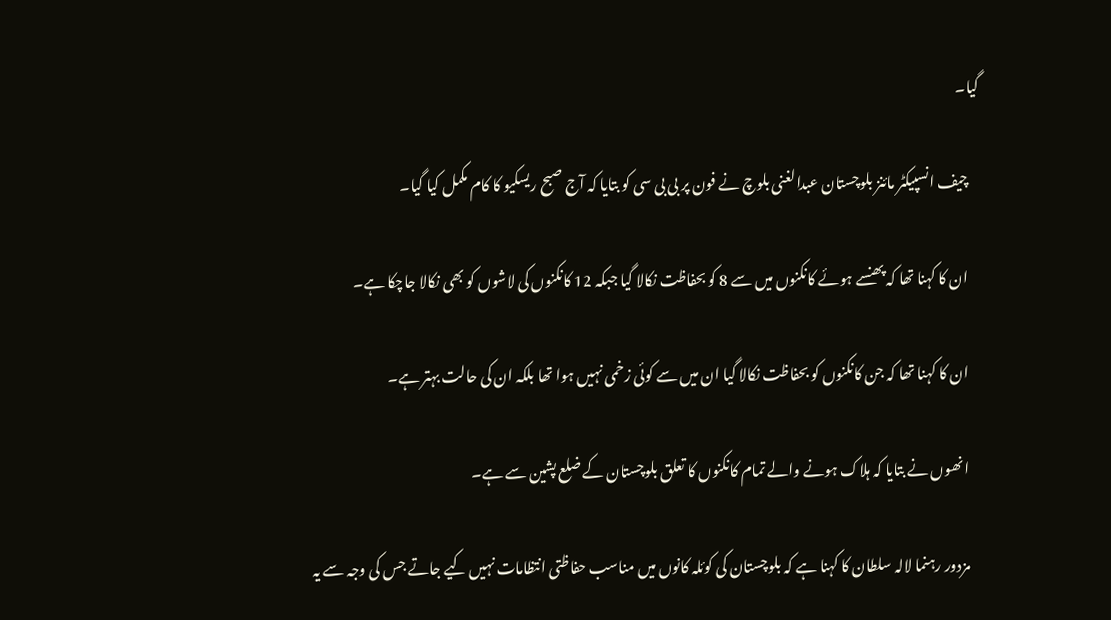گیا۔

    چیف انسپیکٹر مائنز بلوچستان عبدالغنی بلوچ نے فون پر بی بی سی کو بتایا کہ آج صبح ریسکیو کا کام مکمل کیا گیا۔

    ان کا کہنا تھا کہ پھنسے ہوئے کانکنوں میں سے 8 کو بحفاظت نکالا گیا جبکہ 12 کانکنوں کی لاشوں کو بھی نکالا جاچکا ہے۔

    ان کا کہنا تھا کہ جن کانکنوں کو بحفاظت نکالا گیا ان میں سے کوئی زخمی نہیں ہوا تھا بلکہ ان کی حالت بہتر ہے۔

    انھوں نے بتایا کہ ہلاک ہونے والے تمام کانکنوں کا تعلق بلوچستان کے ضلع پشین سے ہے۔

    مزدور رہنما لالہ سلطان کا کہنا ہے کہ بلوچستان کی کوئلہ کانوں میں مناسب حفاظتی انتظامات نہیں کیے جاتے جس کی وجہ سے یہ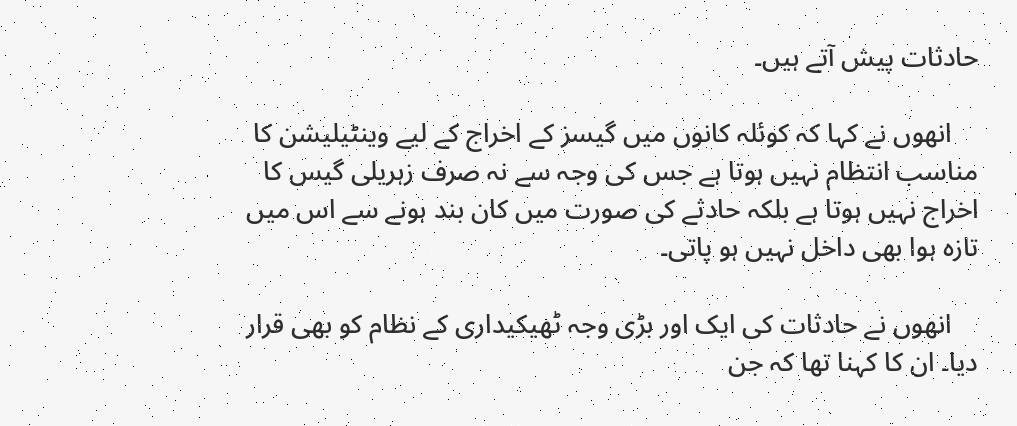حادثات پیش آتے ہیں۔

    انھوں نے کہا کہ کوئلہ کانوں میں گیسز کے اخراج کے لیے وینٹیلیشن کا مناسب انتظام نہیں ہوتا ہے جس کی وجہ سے نہ صرف زہریلی گیس کا اخراج نہیں ہوتا ہے بلکہ حادثے کی صورت میں کان بند ہونے سے اس میں تازہ ہوا بھی داخل نہیں ہو پاتی۔

    انھوں نے حادثات کی ایک اور بڑی وجہ ٹھیکیداری کے نظام کو بھی قرار دیا۔ ان کا کہنا تھا کہ جن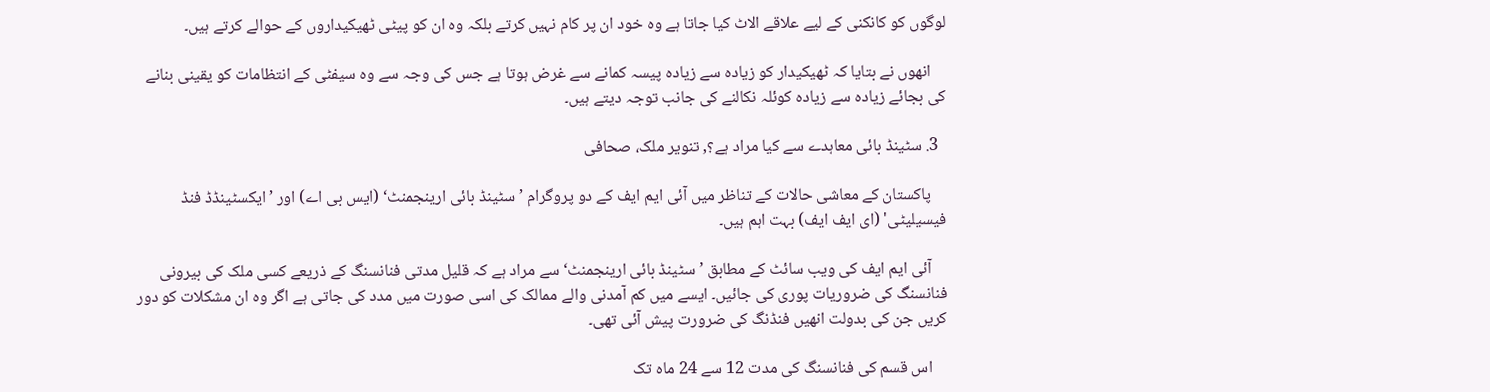لوگوں کو کانکنی کے لیے علاقے الاٹ کیا جاتا ہے وہ خود ان پر کام نہیں کرتے بلکہ وہ ان کو پیٹی ٹھیکیداروں کے حوالے کرتے ہیں۔

    انھوں نے بتایا کہ ٹھیکیدار کو زیادہ سے زیادہ پیسہ کمانے سے غرض ہوتا ہے جس کی وجہ سے وہ سیفٹی کے انتظامات کو یقینی بنانے کی بجائے زیادہ سے زیادہ کوئلہ نکالنے کی جانب توجہ دیتے ہیں۔

  3. سٹینڈ بائی معاہدے سے کیا مراد ہے؟, تنویر ملک، صحافی

    پاکستان کے معاشی حالات کے تناظر میں آئی ایم ایف کے دو پروگرام ’سٹینڈ بائی ارینجمنٹ‘ (ایس بی اے) اور ’ایکسٹینڈڈ فنڈ فیسیلیٹی' (ای ایف ایف) بہت اہم ہیں۔

    آئی ایم ایف کی ویب سائٹ کے مطابق ’سٹینڈ بائی ارینجمنٹ‘ سے مراد ہے کہ قلیل مدتی فنانسنگ کے ذریعے کسی ملک کی بیرونی فنانسنگ کی ضروریات پوری کی جائیں۔ ایسے میں کم آمدنی والے ممالک کی اسی صورت میں مدد کی جاتی ہے اگر وہ ان مشکلات کو دور کریں جن کی بدولت انھیں فنڈنگ کی ضرورت پیش آئی تھی۔

    اس قسم کی فنانسنگ کی مدت 12 سے 24 ماہ تک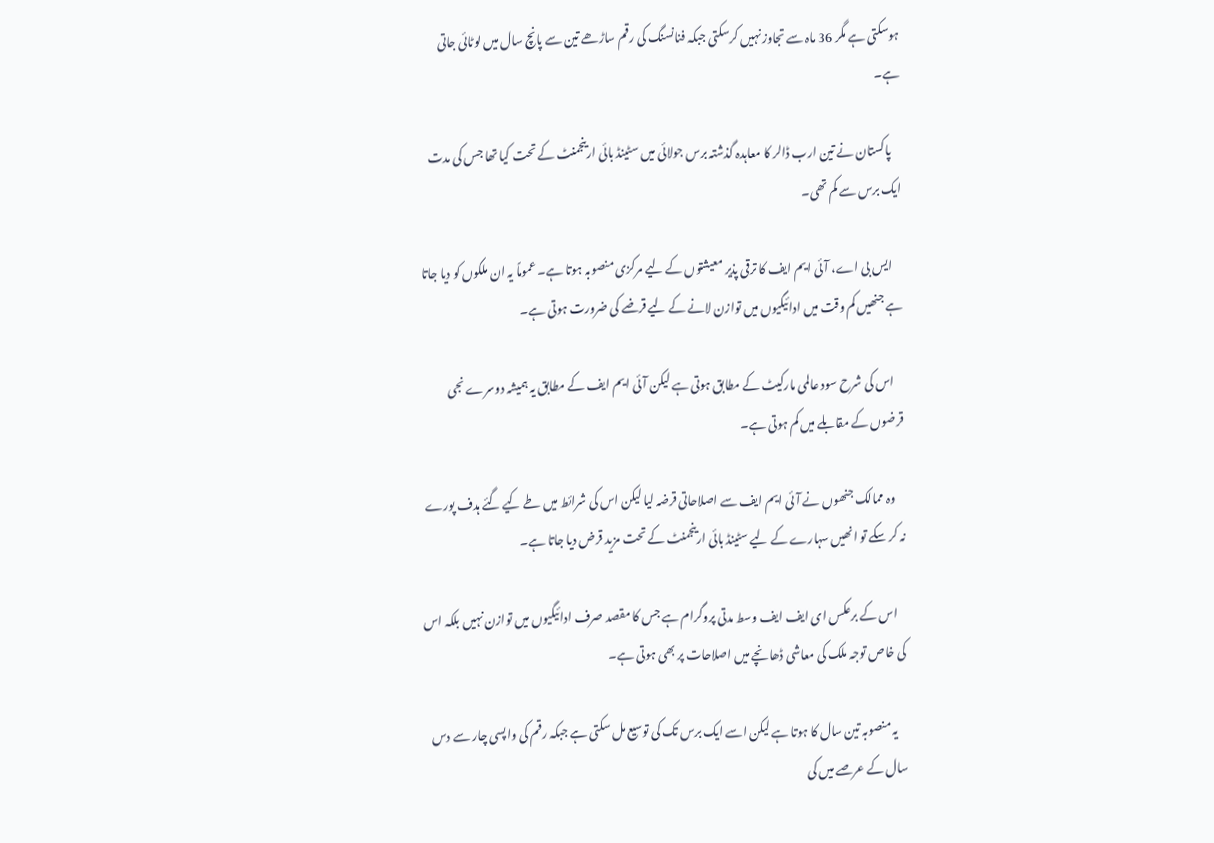ہوسکتی ہے مگر 36 ماہ سے تجاوز نہیں کرسکتی جبکہ فنانسنگ کی رقم ساڑھے تین سے پانچ سال میں لوٹائی جاتی ہے۔

    پاکستان نے تین ارب ڈالر کا معاہدہ گذشتہ برس جولائی میں سٹینڈ بائی ارینجمنٹ کے تحت کیا تھا جس کی مدت ایک برس سے کم تھی۔

    ایس بی اے، آئی ایم ایف کا ترقی پذیر معیشتوں کے لیے مرکزی منصوبہ ہوتا ہے۔ عموماً یہ ان ملکوں کو دیا جاتا ہے جنھیں کم وقت میں ادائیگیوں میں توازن لانے کے لیے قرضے کی ضرورت ہوتی ہے۔

    اس کی شرح سود عالمی مارکیٹ کے مطابق ہوتی ہے لیکن آئی ایم ایف کے مطابق یہ ہمیشہ دوسرے نجی قرضوں کے مقابلے میں کم ہوتی ہے۔

    وہ ممالک جنھوں نے آئی ایم ایف سے اصلاحاتی قرضہ لیا لیکن اس کی شرائط میں طے کیے گئے ہدف پورے نہ کر سکے تو انھیں سہارے کے لیے سٹینڈ بائی ارینجمنٹ کے تحت مزید قرض دیا جاتا ہے۔

    اس کے برعکس ای ایف ایف وسط مدتی پروگرام ہے جس کا مقصد صرف ادائیگیوں میں توازن نہیں بلکہ اس کی خاص توجہ ملک کی معاشی ڈھانچے میں اصلاحات پر بھی ہوتی ہے۔

    یہ منصوبہ تین سال کا ہوتا ہے لیکن اسے ایک برس تک کی توسیع مل سکتی ہے جبکہ رقم کی واپسی چار سے دس سال کے عرصے میں کی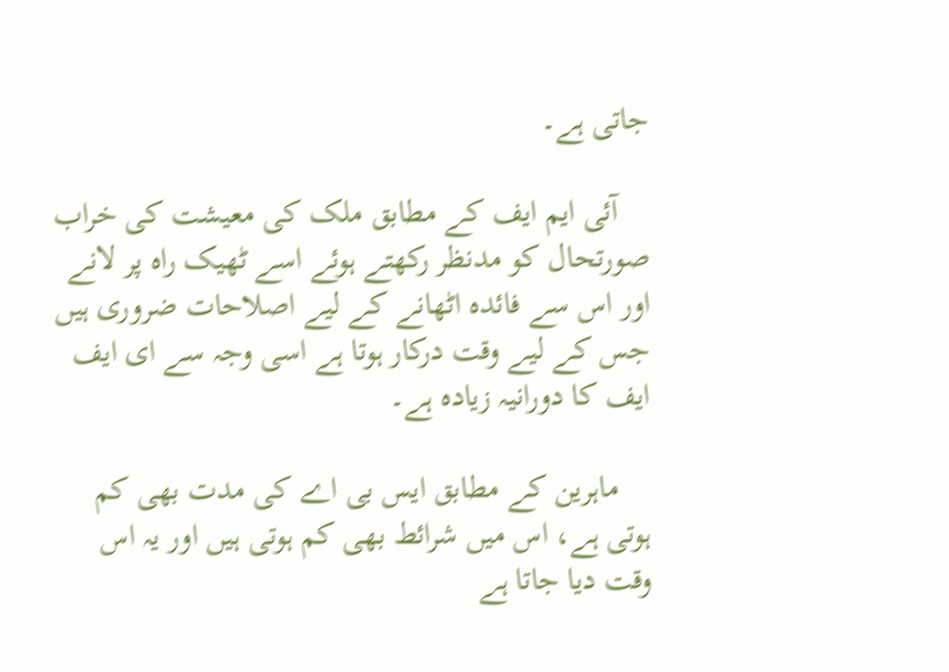جاتی ہے۔

    آئی ایم ایف کے مطابق ملک کی معیشت کی خراب صورتحال کو مدنظر رکھتے ہوئے اسے ٹھیک راہ پر لانے اور اس سے فائدہ اٹھانے کے لیے اصلاحات ضروری ہیں جس کے لیے وقت درکار ہوتا ہے اسی وجہ سے ای ایف ایف کا دورانیہ زیادہ ہے۔

    ماہرین کے مطابق ایس بی اے کی مدت بھی کم ہوتی ہے، اس میں شرائط بھی کم ہوتی ہیں اور یہ اس وقت دیا جاتا ہے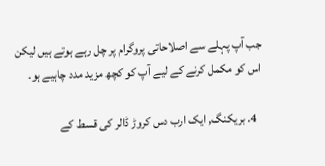جب آپ پہلے سے اصلاحاتی پروگرام پر چل رہے ہوتے ہیں لیکن اس کو مکمل کرنے کے لیے آپ کو کچھ مزید مدد چاہیے ہو۔

  4. بریکنگ, ایک ارب دس کروڑ ڈالر کی قسط کے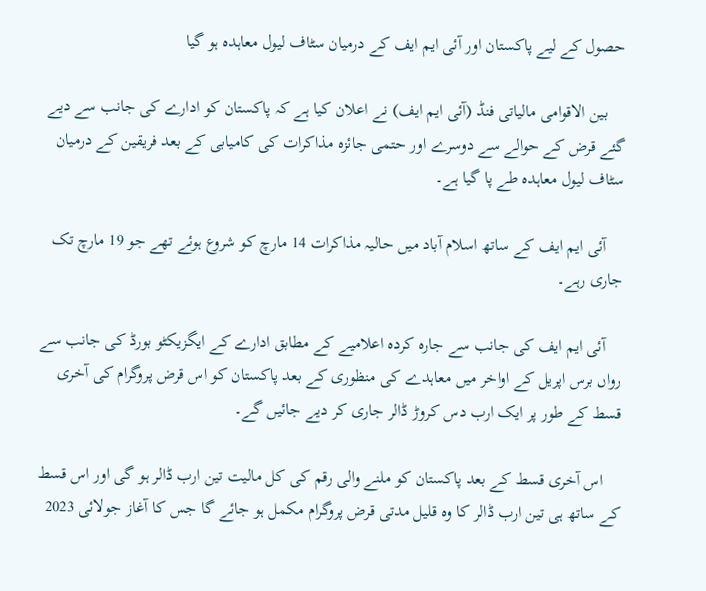حصول کے لیے پاکستان اور آئی ایم ایف کے درمیان سٹاف لیول معاہدہ ہو گیا

    بین الاقوامی مالیاتی فنڈ (آئی ایم ایف) نے اعلان کیا ہے کہ پاکستان کو ادارے کی جانب سے دیے گئے قرض کے حوالے سے دوسرے اور حتمی جائزہ مذاکرات کی کامیابی کے بعد فریقین کے درمیان سٹاف لیول معاہدہ طے پا گیا ہے۔

    آئی ایم ایف کے ساتھ اسلام آباد میں حالیہ مذاکرات 14 مارچ کو شروع ہوئے تھے جو 19 مارچ تک جاری رہے۔

    آئی ایم ایف کی جانب سے جارہ کردہ اعلامیے کے مطابق ادارے کے ایگزیکٹو بورڈ کی جانب سے رواں برس اپریل کے اواخر میں معاہدے کی منظوری کے بعد پاکستان کو اس قرض پروگرام کی آخری قسط کے طور پر ایک ارب دس کروڑ ڈالر جاری کر دیے جائیں گے۔

    اس آخری قسط کے بعد پاکستان کو ملنے والی رقم کی کل مالیت تین ارب ڈالر ہو گی اور اس قسط کے ساتھ ہی تین ارب ڈالر کا وہ قلیل مدتی قرض پروگرام مکمل ہو جائے گا جس کا آغاز جولائی 2023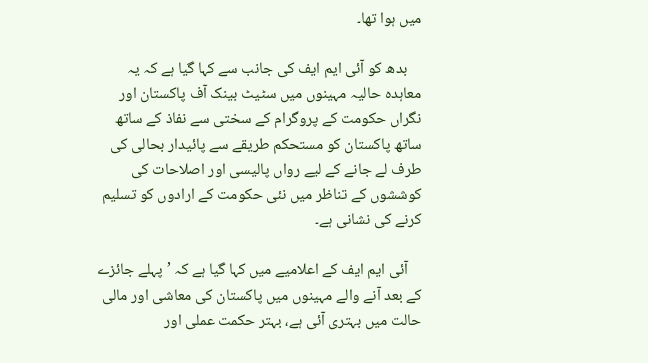میں ہوا تھا۔

    بدھ کو آئی ایم ایف کی جانب سے کہا گیا ہے کہ یہ معاہدہ حالیہ مہینوں میں سٹیٹ بینک آف پاکستان اور نگراں حکومت کے پروگرام کے سختی سے نفاذ کے ساتھ ساتھ پاکستان کو مستحکم طریقے سے پائیدار بحالی کی طرف لے جانے کے لیے رواں پالیسی اور اصلاحات کی کوششوں کے تناظر میں نئی حکومت کے ارادوں کو تسلیم کرنے کی نشانی ہے۔

    آئی ایم ایف کے اعلامیے میں کہا گیا ہے کہ ’پہلے جائزے کے بعد آنے والے مہینوں میں پاکستان کی معاشی اور مالی حالت میں بہتری آئی ہے، بہتر حکمت عملی اور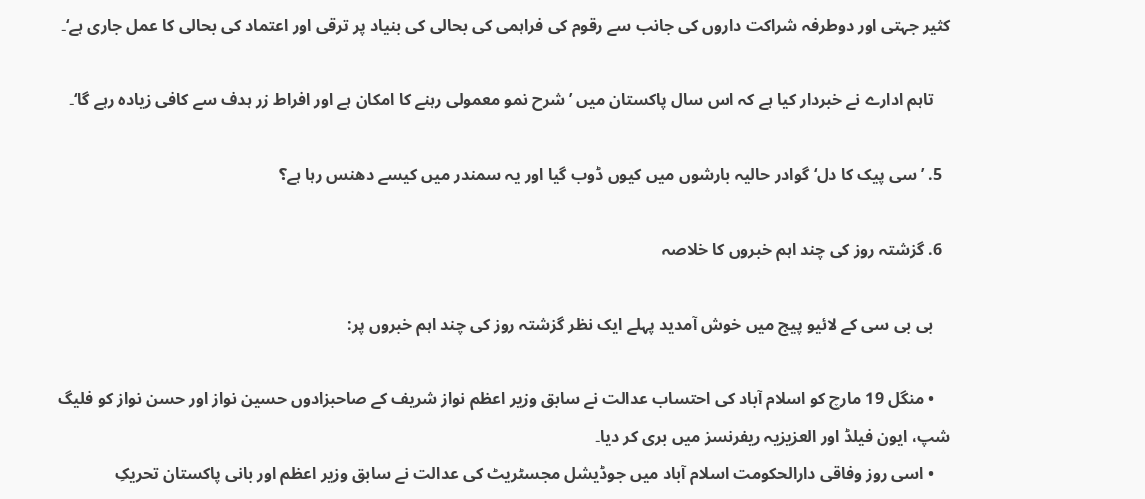کثیر جہتی اور دوطرفہ شراکت داروں کی جانب سے رقوم کی فراہمی کی بحالی کی بنیاد پر ترقی اور اعتماد کی بحالی کا عمل جاری ہے‘۔

    تاہم ادارے نے خبردار کیا ہے کہ اس سال پاکستان میں ’شرح نمو معمولی رہنے کا امکان ہے اور افراط زر ہدف سے کافی زیادہ رہے گا‘۔

  5. ’سی پیک کا دل‘ گوادر حالیہ بارشوں میں کیوں ڈوب گیا اور یہ سمندر میں کیسے دھنس رہا ہے؟

  6. گزشتہ روز کی چند اہم خبروں کا خلاصہ

    بی بی سی کے لائیو پیج میں خوش آمدید پہلے ایک نظر گزشتہ روز کی چند اہم خبروں پر:

    • منگل 19 مارچ کو اسلام آباد کی احتساب عدالت نے سابق وزیر اعظم نواز شریف کے صاحبزادوں حسین نواز اور حسن نواز کو فلیگ شپ، ایون فیلڈ اور العزیزیہ ریفرنسز میں بری کر دیا۔
    • اسی روز وفاقی دارالحکومت اسلام آباد میں جوڈیشل مجسٹریٹ کی عدالت نے سابق وزیر اعظم اور بانی پاکستان تحریکِ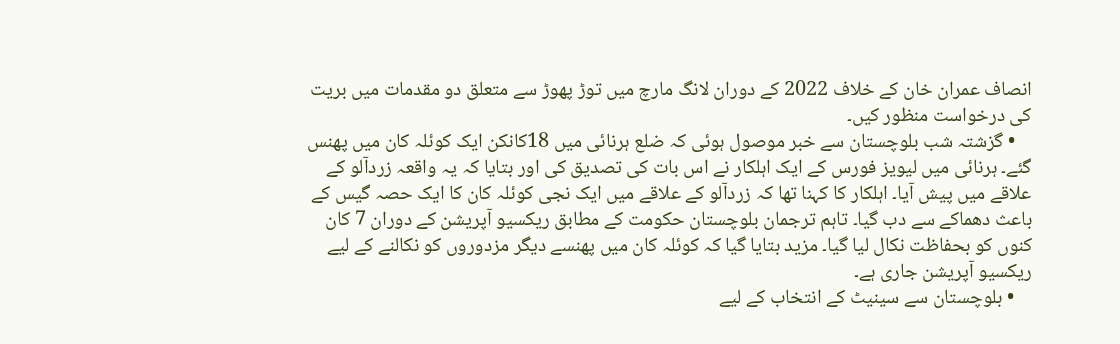انصاف عمران خان کے خلاف 2022 کے دوران لانگ مارچ میں توڑ پھوڑ سے متعلق دو مقدمات میں بریت کی درخواست منظور کیں۔
    • گزشتہ شب بلوچستان سے خبر موصول ہوئی کہ ضلع ہرنائی میں 18کانکن ایک کوئلہ کان میں پھنس گئے۔ ہرنائی میں لیویز فورس کے ایک اہلکار نے اس بات کی تصدیق کی اور بتایا کہ یہ واقعہ زردآلو کے علاقے میں پیش آیا۔ اہلکار کا کہنا تھا کہ زردآلو کے علاقے میں ایک نجی کوئلہ کان کا ایک حصہ گیس کے باعث دھماکے سے دب گیا۔ تاہم ترجمان بلوچستان حکومت کے مطابق ریکسیو آپریشن کے دوران 7 کان کنوں کو بحفاظت نکال لیا گیا۔ مزید بتایا گیا کہ کوئلہ کان میں پھنسے دیگر مزدوروں کو نکالنے کے لیے ریکسیو آپریشن جاری ہے۔
    • بلوچستان سے سینیٹ کے انتخاب کے لیے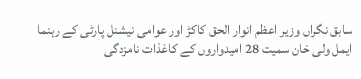سابق نگراں وزیر اعظم انوار الحق کاکڑ اور عوامی نیشنل پارٹی کے رہنما ایمل ولی خان سمیت 28 امیدواروں کے کاغذات نامزدگی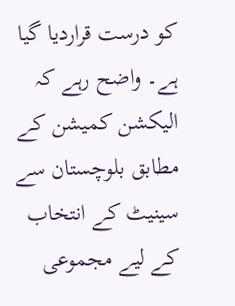کو درست قراردیا گیا ہے۔ واضح رہے کہ الیکشن کمیشن کے مطابق بلوچستان سے سینیٹ کے انتخاب کے لیے مجموعی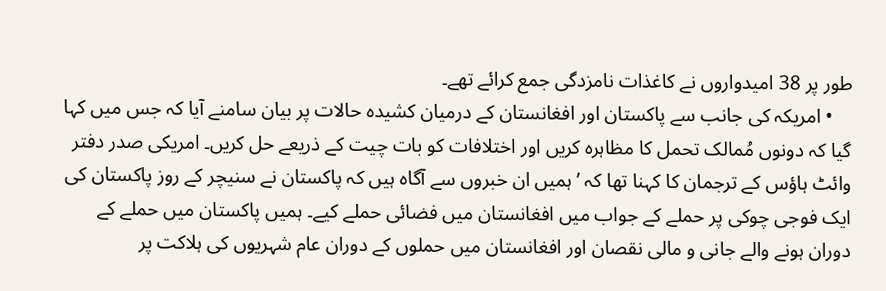طور پر 38 امیدواروں نے کاغذات نامزدگی جمع کرائے تھے۔
    • امریکہ کی جانب سے پاکستان اور افغانستان کے درمیان کشیدہ حالات پر بیان سامنے آیا کہ جس میں کہا گیا کہ دونوں مُمالک تحمل کا مظاہرہ کریں اور اختلافات کو بات چیت کے ذریعے حل کریں۔ امریکی صدر دفتر وائٹ ہاؤس کے ترجمان کا کہنا تھا کہ ’ہمیں ان خبروں سے آگاہ ہیں کہ پاکستان نے سنیچر کے روز پاکستان کی ایک فوجی چوکی پر حملے کے جواب میں افغانستان میں فضائی حملے کیے۔ ہمیں پاکستان میں حملے کے دوران ہونے والے جانی و مالی نقصان اور افغانستان میں حملوں کے دوران عام شہریوں کی ہلاکت پر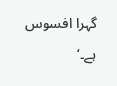گہرا افسوس ہے۔‘